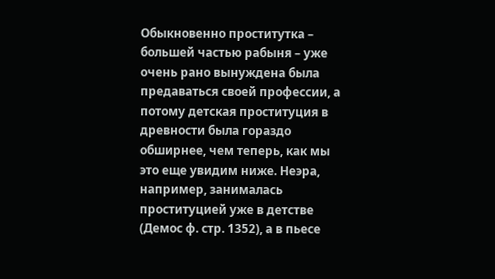Обыкновенно проститутка – большей частью рабыня – уже очень рано вынуждена была предаваться своей профессии, а потому детская проституция в древности была гораздо обширнее, чем теперь, как мы это еще увидим ниже. Неэра, например, занималась проституцией уже в детстве (Демос ф. стр. 1352), а в пьесе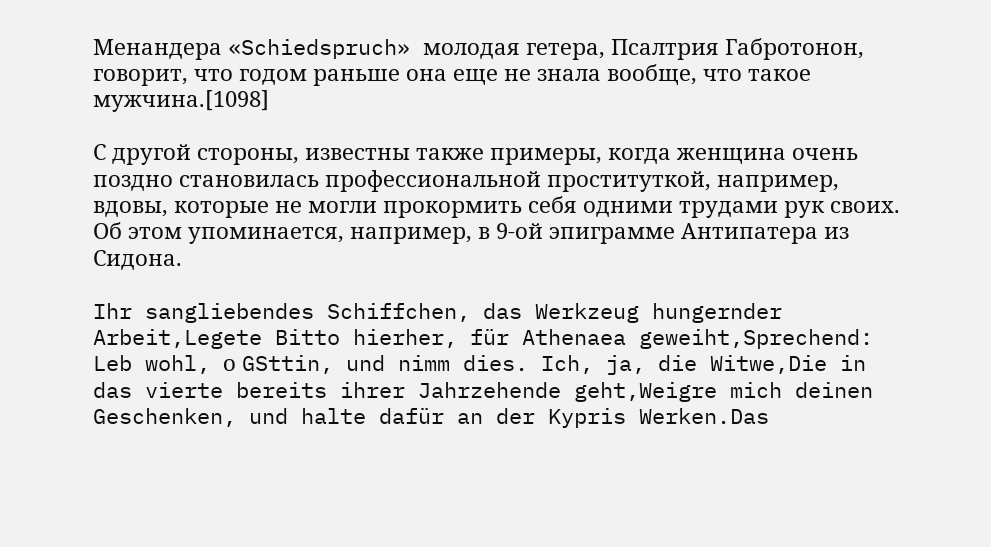Менандера «Schiedspruch» молодая гетера, Псалтрия Габротонон, говорит, что годом раньше она еще не знала вообще, что такое мужчина.[1098]

С другой стороны, известны также примеры, когда женщина очень поздно становилась профессиональной проституткой, например, вдовы, которые не могли прокормить себя одними трудами рук своих. Об этом упоминается, например, в 9-ой эпиграмме Антипатера из Сидона.

Ihr sangliebendes Schiffchen, das Werkzeug hungernder Arbeit,Legete Bitto hierher, für Athenaea geweiht,Sprechend: Leb wohl, о GSttin, und nimm dies. Ich, ja, die Witwe,Die in das vierte bereits ihrer Jahrzehende geht,Weigre mich deinen Geschenken, und halte dafür an der Kypris Werken.Das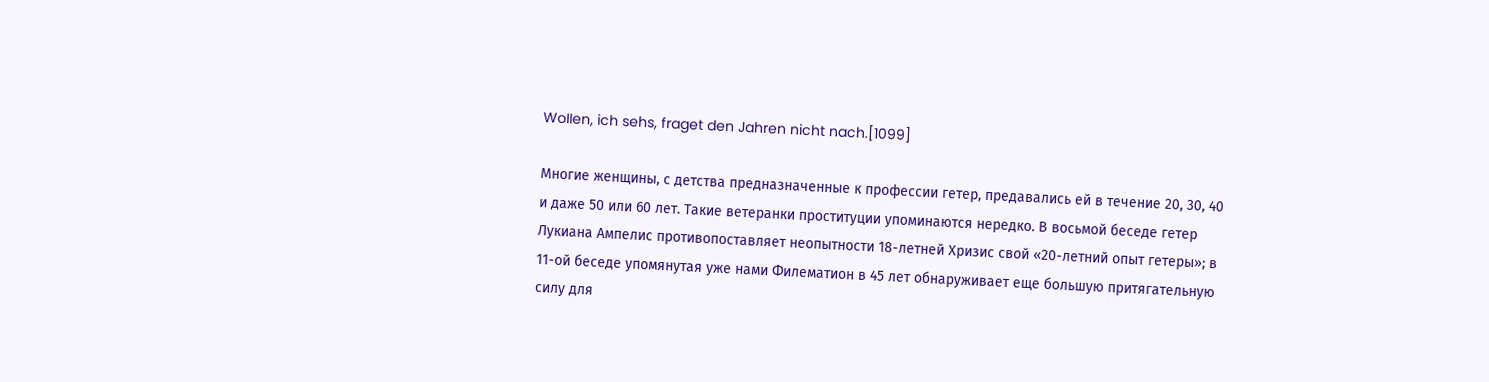WoIIen, ich sehs, fraget den Jahren nicht nach.[1099]

Многие женщины, с детства предназначенные к профессии гетер, предавались ей в течение 20, 30, 40 и даже 50 или 60 лет. Такие ветеранки проституции упоминаются нередко. В восьмой беседе гетер Лукиана Ампелис противопоставляет неопытности 18-летней Хризис свой «20-летний опыт гетеры»; в 11-ой беседе упомянутая уже нами Филематион в 45 лет обнаруживает еще большую притягательную силу для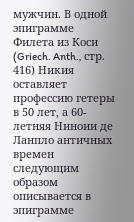мужчин. В одной эпиграмме Филета из Коси (Griech. Anth., стр. 416) Никия оставляет профессию гетеры в 50 лет, а 60-летняя Ниноии де Ланпло античных времен следующим образом описывается в эпиграмме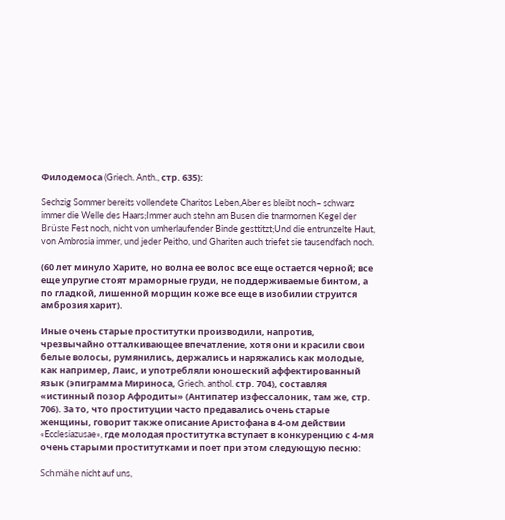Филодемоса (Griech. Anth., стр. 635):

Sechzig Sommer bereits vollendete Charitos Leben,Aber es bleibt noch– schwarz immer die Welle des Haars;Immer auch stehn am Busen die tnarmornen Kegel der Brüste Fest noch, nicht von umherlaufender Binde gesttitzt;Und die entrunzelte Haut, von Ambrosia immer, und jeder Peitho, und Ghariten auch triefet sie tausendfach noch.

(60 лет минуло Харите, но волна ее волос все еще остается черной; все еще упругие стоят мраморные груди, не поддерживаемые бинтом, а по гладкой, лишенной морщин коже все еще в изобилии струится амброзия харит).

Иные очень старые проститутки производили, напротив, чрезвычайно отталкивающее впечатление, хотя они и красили свои белые волосы, румянились, держались и наряжались как молодые, как например, Лаис, и употребляли юношеский аффектированный язык (эпиграмма Мириноса, Griech. anthol. стр. 704), составляя «истинный позор Афродиты» (Антипатер изфессалоник, там же, стр. 706). За то, что проституции часто предавались очень старые женщины, говорит также описание Аристофана в 4-ом действии «Ecclesiazusae», где молодая проститутка вступает в конкуренцию с 4-мя очень старыми проститутками и поет при этом следующую песню:

Schmähe nicht auf uns,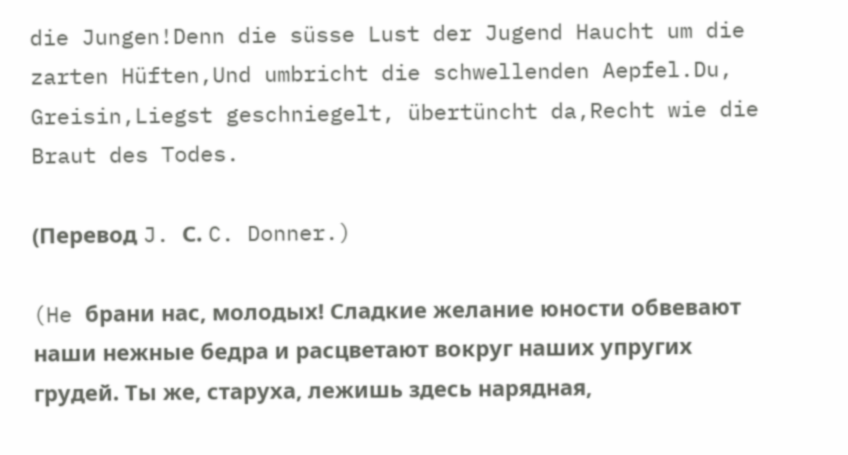die Jungen!Denn die süsse Lust der Jugend Haucht um die zarten Hüften,Und umbricht die schwellenden Aepfel.Du, Greisin,Liegst geschniegelt, übertüncht da,Recht wie die Braut des Todes.

(Перевод J. С. C. Donner.)

(He брани нас, молодых! Сладкие желание юности обвевают наши нежные бедра и расцветают вокруг наших упругих грудей. Ты же, старуха, лежишь здесь нарядная,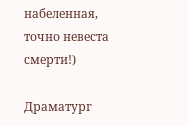набеленная, точно невеста смерти!)

Драматург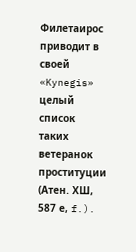Филетаирос приводит в своей «Kynegis» целый список таких ветеранок проституции (Атен. ХШ, 587 е, f.).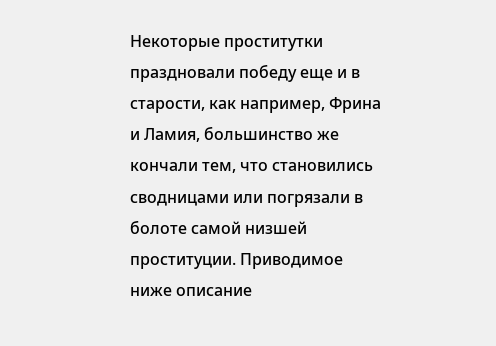Некоторые проститутки праздновали победу еще и в старости, как например, Фрина и Ламия, большинство же кончали тем, что становились сводницами или погрязали в болоте самой низшей проституции. Приводимое ниже описание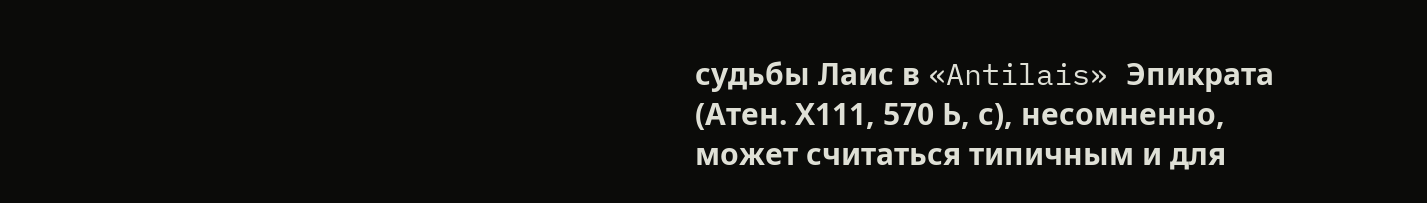судьбы Лаис в «Antilais» Эпикрата (Атен. Х111, 570 Ь, с), несомненно, может считаться типичным и для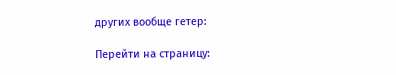других вообще гетер:

Перейти на страницу: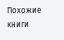Похожие книги